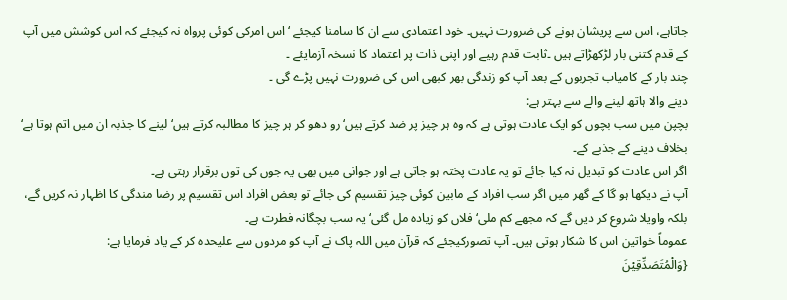جاتاہے، اس سے پریشان ہونے کی ضرورت نہیں۔ خود اعتمادی سے ان کا سامنا کیجئے ‘اس امرکی کوئی پرواہ نہ کیجئے کہ اس کوشش میں آپ کے قدم کتنی بار لڑکھڑاتے ہیں ۔ثابت قدم رہیے اور اپنی ذات پر اعتماد کا نسخہ آزمایئے ۔
چند بار کے کامیاب تجربوں کے بعد آپ کو زندگی بھر کبھی اس کی ضرورت نہیں پڑے گی ۔
دینے والا ہاتھ لینے والے سے بہتر ہے:
بچپن میں سب بچوں کو ایک عادت ہوتی ہے کہ وہ ہر چیز پر ضد کرتے ہیں‘ رو دھو کر ہر چیز کا مطالبہ کرتے ہیں‘ لینے کا جذبہ ان میں اتم ہوتا ہے‘ بخلاف دینے کے جذبے کے۔
اگر اس عادت کو تبدیل نہ کیا جائے تو یہ عادت پختہ ہو جاتی ہے اور جوانی میں بھی یہ جوں کی توں برقرار رہتی ہے۔
آپ نے دیکھا ہو گا کے گھر میں اگر سب افراد کے مابین کوئی چیز تقسیم کی جائے تو بعض افراد اس تقسیم پر رضا مندگی کا اظہار نہ کریں گے، بلکہ واویلا شروع کر دیں گے کہ مجھے کم ملی‘ فلاں کو زیادہ مل گئی‘ یہ سب بچگانہ فطرت ہے۔
عموماً خواتین اس کا شکار ہوتی ہیں۔ آپ تصورکیجئے کہ قرآن میں اللہ پاک نے آپ کو مردوں سے علیحدہ کر کے یاد فرمایا ہے:
{وَالْمُتَصَدِّقِیْنَ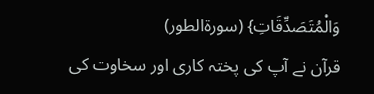وَالْمُتَصَدِّقَاتِ} (سورۃالطور)
قرآن نے آپ کی پختہ کاری اور سخاوت کی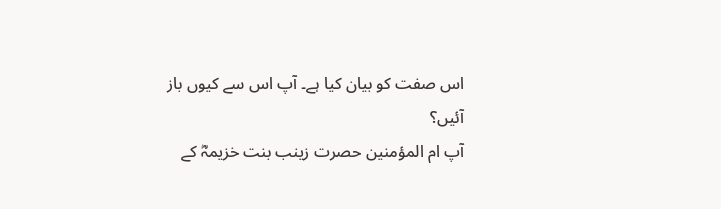اس صفت کو بیان کیا ہے۔ آپ اس سے کیوں باز آئیں؟
آپ ام المؤمنین حصرت زینب بنت خزیمہؓ کے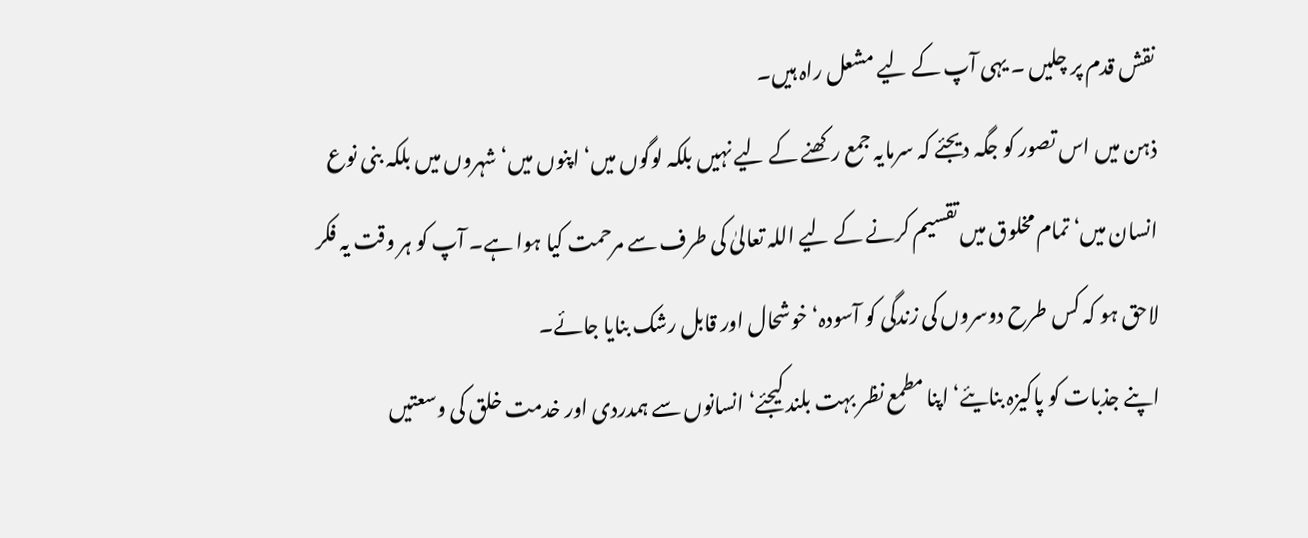نقش قدم پر چلیں ۔ یہی آپ کے لیے مشعل راہ ہیں۔
ذہن میں اس تصور کو جگہ دیجئے کہ سرمایہ جمع رکھنے کے لیے نہیں بلکہ لوگوں میں‘ اپنوں میں‘ شہروں میں بلکہ بنی نوع انسان میں‘ تمام مخلوق میں تقسیم کرنے کے لیے اللہ تعالیٰ کی طرف سے مرحمت کیا ہوا ہے۔ آپ کو ہر وقت یہ فکر لاحق ہو کہ کس طرح دوسروں کی زندگی کو آسودہ‘ خوشحال اور قابل رشک بنایا جائے۔
اپنے جذبات کو پاکیزہ بنایئے‘ اپنا مطمع نظر بہت بلند کیجئے‘ انسانوں سے ہمدردی اور خدمت خلق کی وسعتیں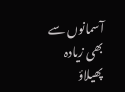آسمانوں سے بھی زیادہ پھیلاؤ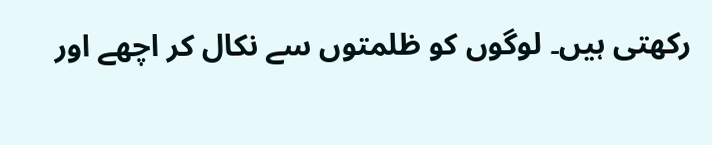رکھتی ہیں۔ لوگوں کو ظلمتوں سے نکال کر اچھے اور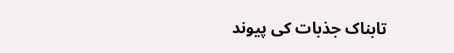تابناک جذبات کی پیوند